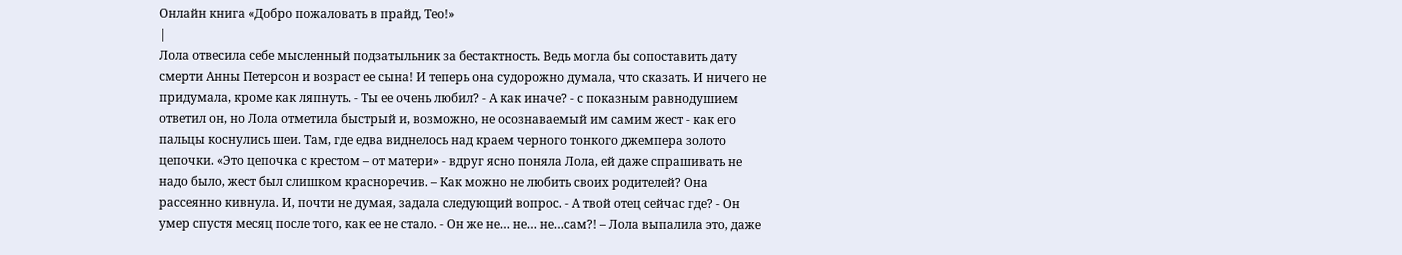Онлайн книга «Добро пожаловать в прайд, Тео!»
|
Лола отвесила себе мысленный подзатыльник за бестактность. Ведь могла бы сопоставить дату смерти Анны Петерсон и возраст ее сына! И теперь она судорожно думала, что сказать. И ничего не придумала, кроме как ляпнуть. - Ты ее очень любил? - А как иначе? - с показным равнодушием ответил он, но Лола отметила быстрый и, возможно, не осознаваемый им самим жест - как его пальцы коснулись шеи. Там, где едва виднелось над краем черного тонкого джемпера золото цепочки. «Это цепочка с крестом – от матери» - вдруг ясно поняла Лола, ей даже спрашивать не надо было, жест был слишком красноречив. – Как можно не любить своих родителей? Она рассеянно кивнула. И, почти не думая, задала следующий вопрос. - А твой отец сейчас где? - Он умер спустя месяц после того, как ее не стало. - Он же не… не… не…сам?! – Лола выпалила это, даже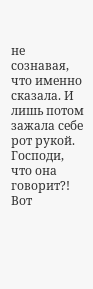не сознавая, что именно сказала. И лишь потом зажала себе рот рукой. Господи, что она говорит?! Вот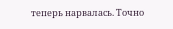теперь нарвалась. Точно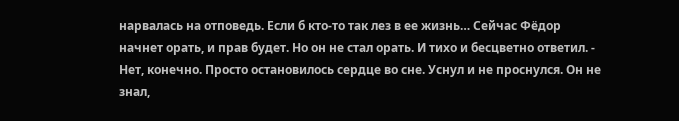нарвалась на отповедь. Если б кто-то так лез в ее жизнь… Сейчас Фёдор начнет орать, и прав будет. Но он не стал орать. И тихо и бесцветно ответил. - Нет, конечно. Просто остановилось сердце во сне. Уснул и не проснулся. Он не знал,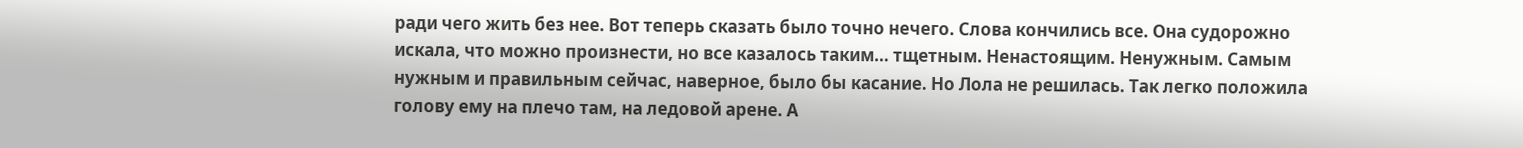ради чего жить без нее. Вот теперь сказать было точно нечего. Слова кончились все. Она судорожно искала, что можно произнести, но все казалось таким… тщетным. Ненастоящим. Ненужным. Самым нужным и правильным сейчас, наверное, было бы касание. Но Лола не решилась. Так легко положила голову ему на плечо там, на ледовой арене. А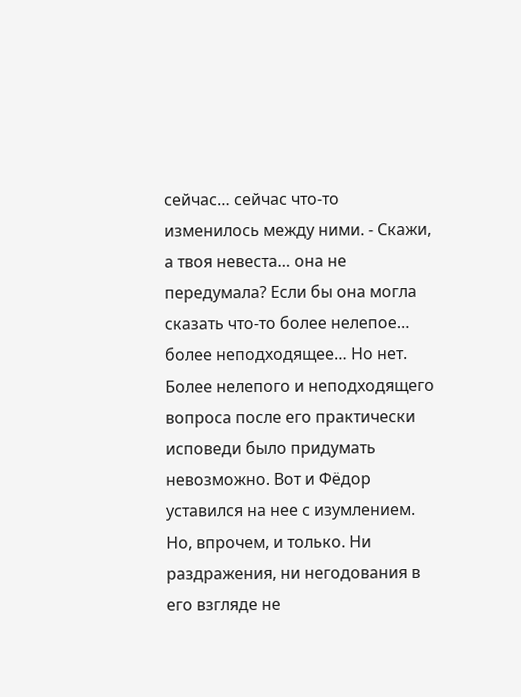сейчас… сейчас что-то изменилось между ними. - Скажи, а твоя невеста… она не передумала? Если бы она могла сказать что-то более нелепое… более неподходящее… Но нет. Более нелепого и неподходящего вопроса после его практически исповеди было придумать невозможно. Вот и Фёдор уставился на нее с изумлением. Но, впрочем, и только. Ни раздражения, ни негодования в его взгляде не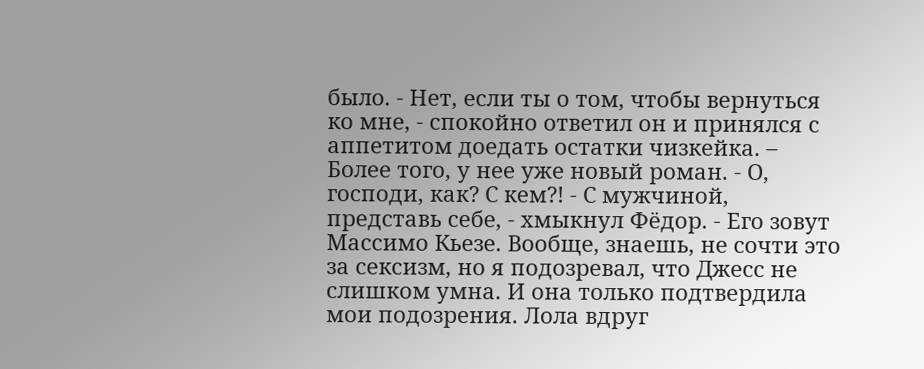было. - Нет, если ты о том, чтобы вернуться ко мне, - спокойно ответил он и принялся с аппетитом доедать остатки чизкейка. – Более того, у нее уже новый роман. - О, господи, как? С кем?! - С мужчиной, представь себе, - хмыкнул Фёдор. - Его зовут Массимо Кьезе. Вообще, знаешь, не сочти это за сексизм, но я подозревал, что Джесс не слишком умна. И она только подтвердила мои подозрения. Лола вдруг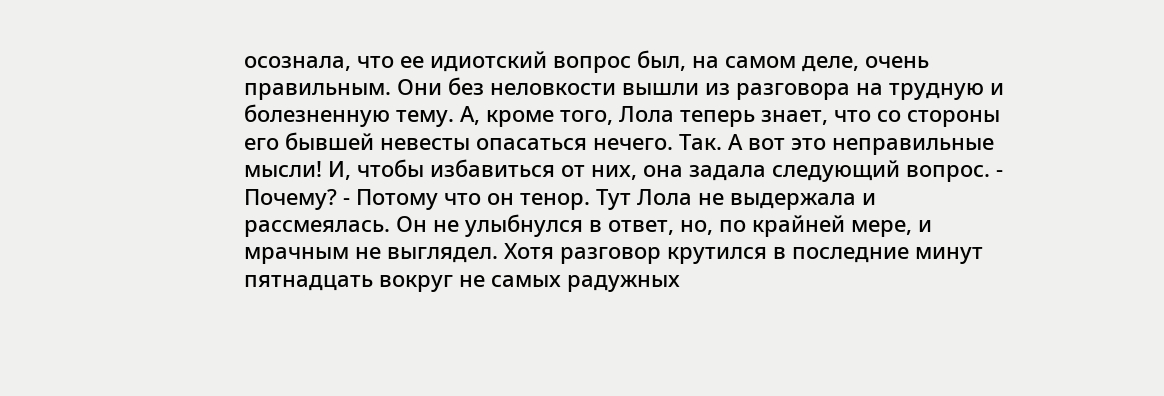осознала, что ее идиотский вопрос был, на самом деле, очень правильным. Они без неловкости вышли из разговора на трудную и болезненную тему. А, кроме того, Лола теперь знает, что со стороны его бывшей невесты опасаться нечего. Так. А вот это неправильные мысли! И, чтобы избавиться от них, она задала следующий вопрос. - Почему? - Потому что он тенор. Тут Лола не выдержала и рассмеялась. Он не улыбнулся в ответ, но, по крайней мере, и мрачным не выглядел. Хотя разговор крутился в последние минут пятнадцать вокруг не самых радужных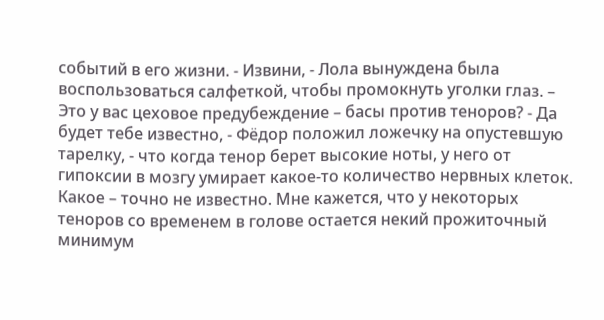событий в его жизни. - Извини, - Лола вынуждена была воспользоваться салфеткой, чтобы промокнуть уголки глаз. – Это у вас цеховое предубеждение – басы против теноров? - Да будет тебе известно, - Фёдор положил ложечку на опустевшую тарелку, - что когда тенор берет высокие ноты, у него от гипоксии в мозгу умирает какое-то количество нервных клеток. Какое – точно не известно. Мне кажется, что у некоторых теноров со временем в голове остается некий прожиточный минимум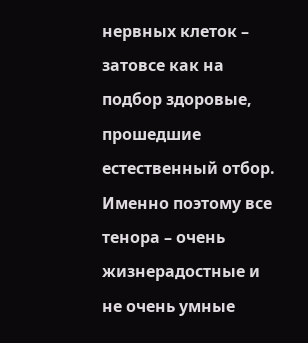нервных клеток – затовсе как на подбор здоровые, прошедшие естественный отбор. Именно поэтому все тенора – очень жизнерадостные и не очень умные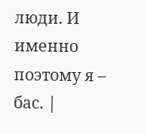люди. И именно поэтому я – бас. |